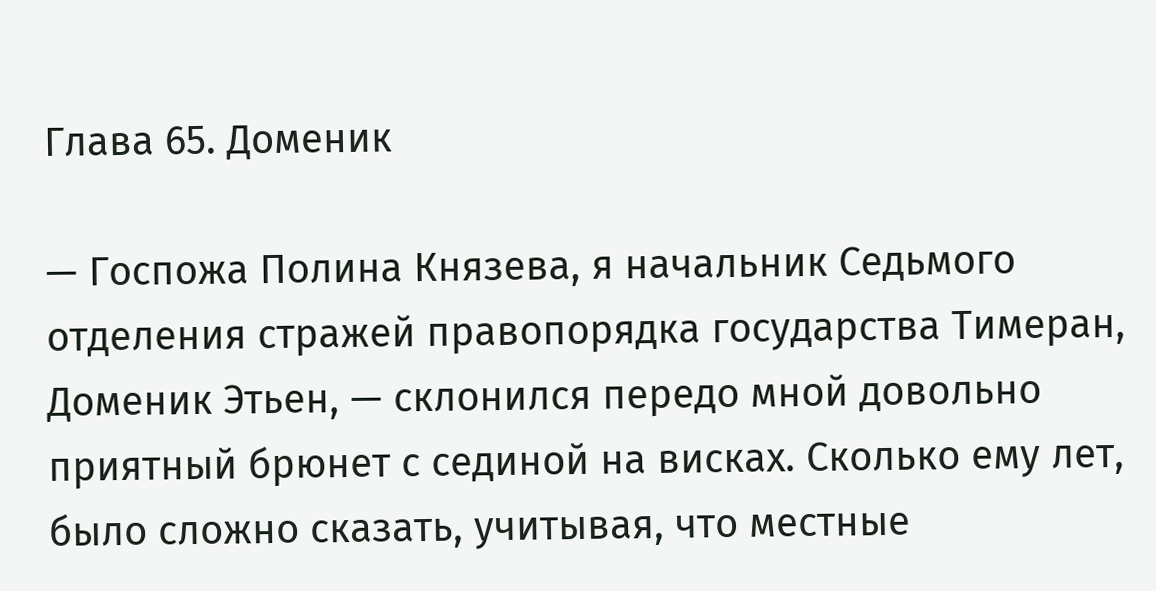Глава 65. Доменик

— Госпожа Полина Князева, я начальник Седьмого отделения стражей правопорядка государства Тимеран, Доменик Этьен, — склонился передо мной довольно приятный брюнет с сединой на висках. Сколько ему лет, было сложно сказать, учитывая, что местные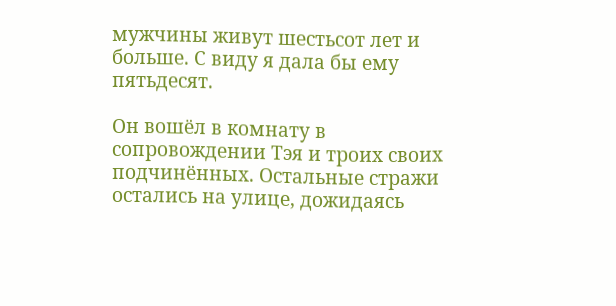мужчины живут шестьсот лет и больше. С виду я дала бы ему пятьдесят.

Он вошёл в комнату в сопровождении Тэя и троих своих подчинённых. Остальные стражи остались на улице, дожидаясь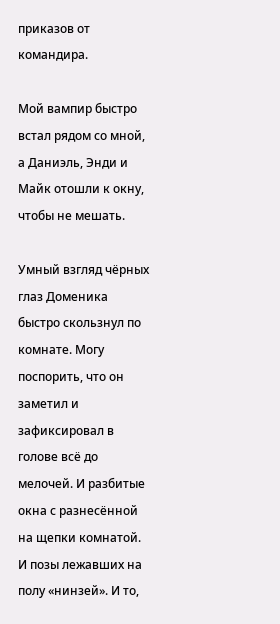приказов от командира.

Мой вампир быстро встал рядом со мной, а Даниэль, Энди и Майк отошли к окну, чтобы не мешать.

Умный взгляд чёрных глаз Доменика быстро скользнул по комнате. Могу поспорить, что он заметил и зафиксировал в голове всё до мелочей. И разбитые окна с разнесённой на щепки комнатой. И позы лежавших на полу «нинзей». И то,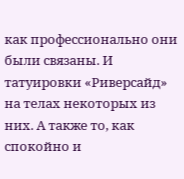как профессионально они были связаны. И татуировки «Риверсайд» на телах некоторых из них. А также то, как спокойно и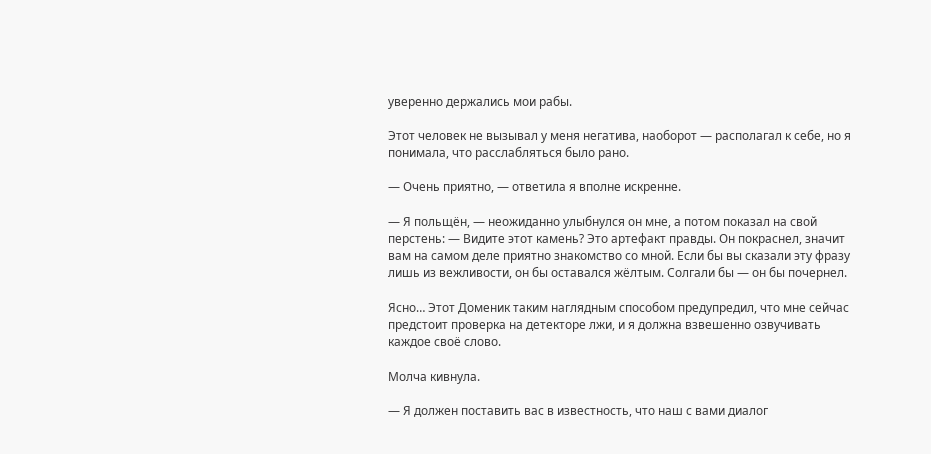уверенно держались мои рабы.

Этот человек не вызывал у меня негатива, наоборот — располагал к себе, но я понимала, что расслабляться было рано.

— Очень приятно, — ответила я вполне искренне.

— Я польщён, — неожиданно улыбнулся он мне, а потом показал на свой перстень: — Видите этот камень? Это артефакт правды. Он покраснел, значит вам на самом деле приятно знакомство со мной. Если бы вы сказали эту фразу лишь из вежливости, он бы оставался жёлтым. Солгали бы — он бы почернел.

Ясно… Этот Доменик таким наглядным способом предупредил, что мне сейчас предстоит проверка на детекторе лжи, и я должна взвешенно озвучивать каждое своё слово.

Молча кивнула.

— Я должен поставить вас в известность, что наш с вами диалог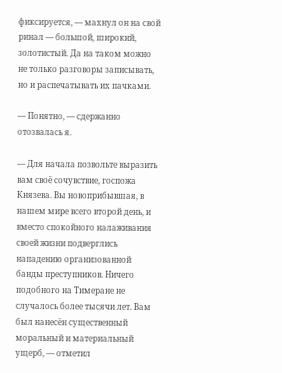фиксируется, — махнул он на свой ринал — большой, широкий, золотистый. Да на таком можно не только разговоры записывать, но и распечатывать их пачками.

— Понятно, — сдержанно отозвалась я.

— Для начала позвольте выразить вам своё сочувствие, госпожа Князева. Вы новоприбывшая, в нашем мире всего второй день, и вместо спокойного налаживания своей жизни подверглись нападению организованной банды преступников. Ничего подобного на Тимеране не случалось более тысячи лет. Вам был нанесён существенный моральный и материальный ущерб, — отметил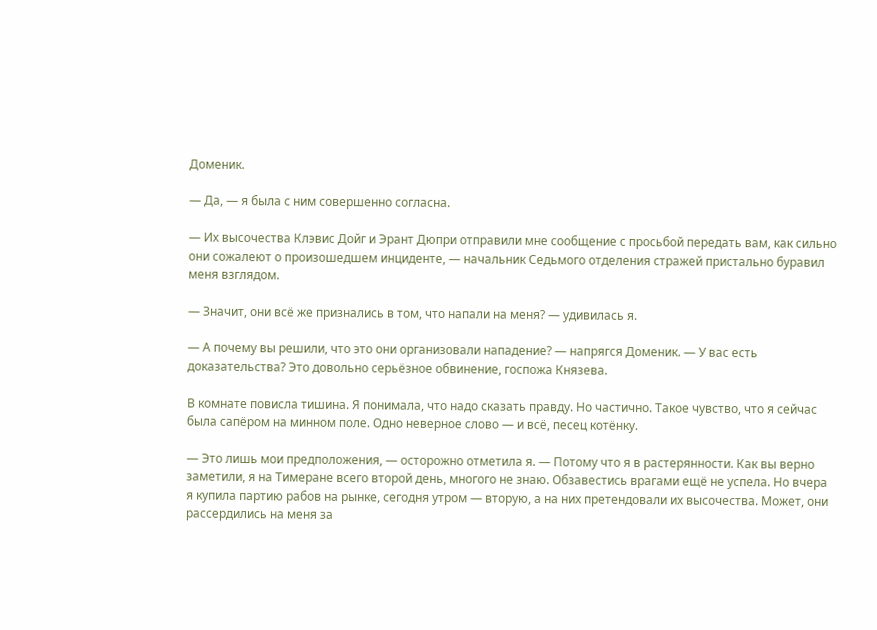Доменик.

— Да, — я была с ним совершенно согласна.

— Их высочества Клэвис Дойг и Эрант Дюпри отправили мне сообщение с просьбой передать вам, как сильно они сожалеют о произошедшем инциденте, — начальник Седьмого отделения стражей пристально буравил меня взглядом.

— Значит, они всё же признались в том, что напали на меня? — удивилась я.

— А почему вы решили, что это они организовали нападение? — напрягся Доменик. — У вас есть доказательства? Это довольно серьёзное обвинение, госпожа Князева.

В комнате повисла тишина. Я понимала, что надо сказать правду. Но частично. Такое чувство, что я сейчас была сапёром на минном поле. Одно неверное слово — и всё, песец котёнку.

— Это лишь мои предположения, — осторожно отметила я. — Потому что я в растерянности. Как вы верно заметили, я на Тимеране всего второй день, многого не знаю. Обзавестись врагами ещё не успела. Но вчера я купила партию рабов на рынке, сегодня утром — вторую, а на них претендовали их высочества. Может, они рассердились на меня за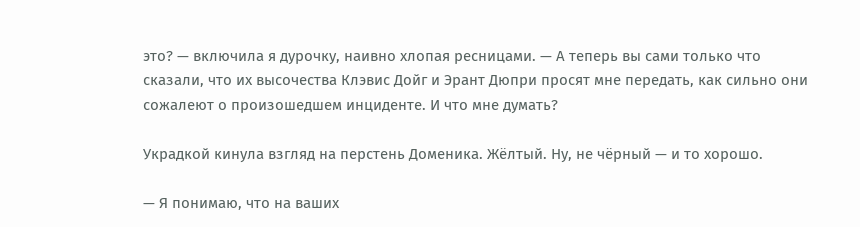это? — включила я дурочку, наивно хлопая ресницами. — А теперь вы сами только что сказали, что их высочества Клэвис Дойг и Эрант Дюпри просят мне передать, как сильно они сожалеют о произошедшем инциденте. И что мне думать?

Украдкой кинула взгляд на перстень Доменика. Жёлтый. Ну, не чёрный — и то хорошо.

— Я понимаю, что на ваших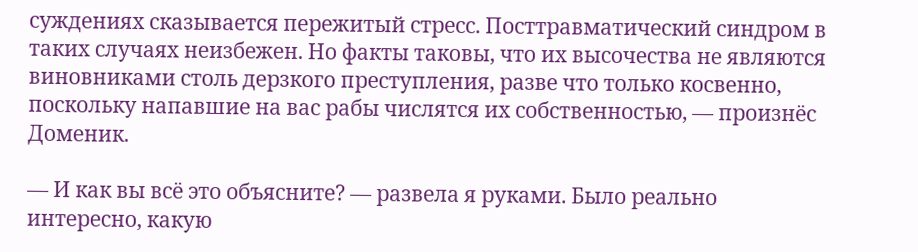суждениях сказывается пережитый стресс. Посттравматический синдром в таких случаях неизбежен. Но факты таковы, что их высочества не являются виновниками столь дерзкого преступления, разве что только косвенно, поскольку напавшие на вас рабы числятся их собственностью, — произнёс Доменик.

— И как вы всё это объясните? — развела я руками. Было реально интересно, какую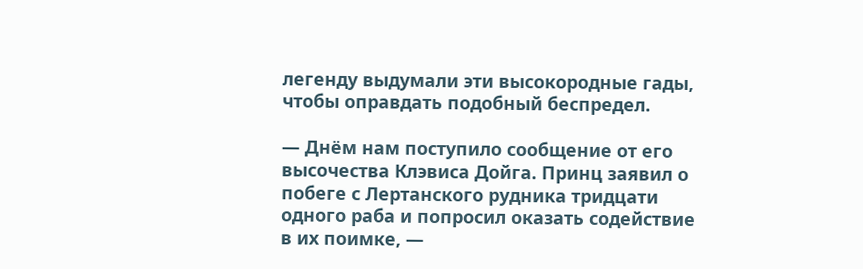легенду выдумали эти высокородные гады, чтобы оправдать подобный беспредел.

— Днём нам поступило сообщение от его высочества Клэвиса Дойга. Принц заявил о побеге с Лертанского рудника тридцати одного раба и попросил оказать содействие в их поимке, —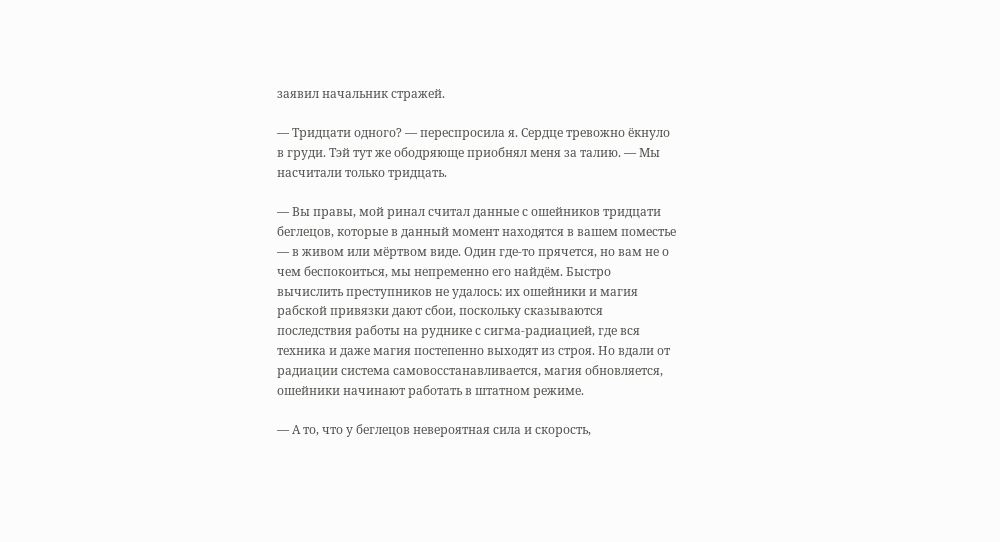заявил начальник стражей.

— Тридцати одного? — переспросила я. Сердце тревожно ёкнуло в груди. Тэй тут же ободряюще приобнял меня за талию. — Мы насчитали только тридцать.

— Вы правы, мой ринал считал данные с ошейников тридцати беглецов, которые в данный момент находятся в вашем поместье — в живом или мёртвом виде. Один где-то прячется, но вам не о чем беспокоиться, мы непременно его найдём. Быстро вычислить преступников не удалось: их ошейники и магия рабской привязки дают сбои, поскольку сказываются последствия работы на руднике с сигма-радиацией, где вся техника и даже магия постепенно выходят из строя. Но вдали от радиации система самовосстанавливается, магия обновляется, ошейники начинают работать в штатном режиме.

— А то, что у беглецов невероятная сила и скорость,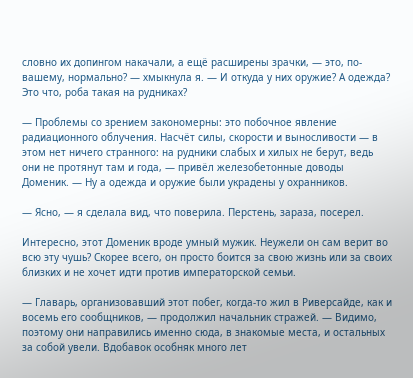словно их допингом накачали, а ещё расширены зрачки, — это, по-вашему, нормально? — хмыкнула я. — И откуда у них оружие? А одежда? Это что, роба такая на рудниках?

— Проблемы со зрением закономерны: это побочное явление радиационного облучения. Насчёт силы, скорости и выносливости — в этом нет ничего странного: на рудники слабых и хилых не берут, ведь они не протянут там и года, — привёл железобетонные доводы Доменик. — Ну а одежда и оружие были украдены у охранников.

— Ясно, — я сделала вид, что поверила. Перстень, зараза, посерел.

Интересно, этот Доменик вроде умный мужик. Неужели он сам верит во всю эту чушь? Скорее всего, он просто боится за свою жизнь или за своих близких и не хочет идти против императорской семьи.

— Главарь, организовавший этот побег, когда-то жил в Риверсайде, как и восемь его сообщников, — продолжил начальник стражей. — Видимо, поэтому они направились именно сюда, в знакомые места, и остальных за собой увели. Вдобавок особняк много лет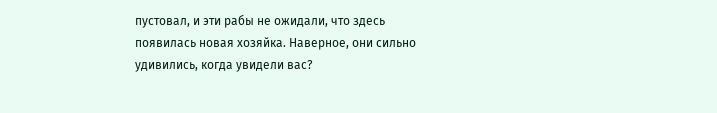пустовал, и эти рабы не ожидали, что здесь появилась новая хозяйка. Наверное, они сильно удивились, когда увидели вас?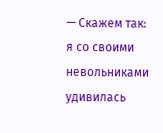— Скажем так: я со своими невольниками удивилась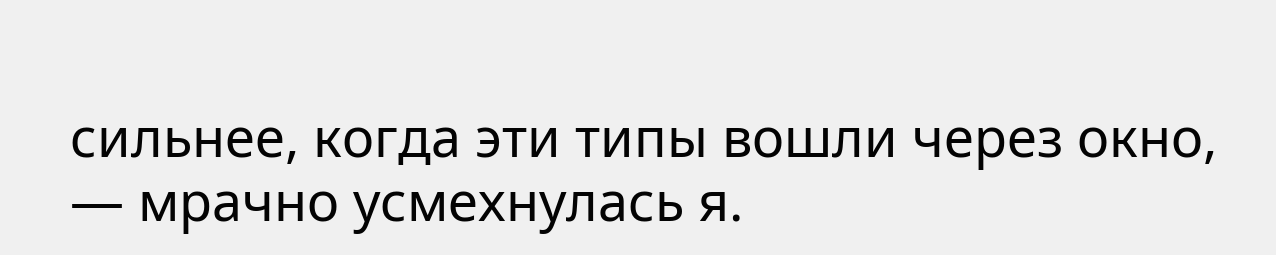сильнее, когда эти типы вошли через окно, — мрачно усмехнулась я.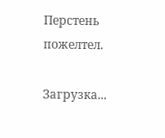Перстень пожелтел.

Загрузка...